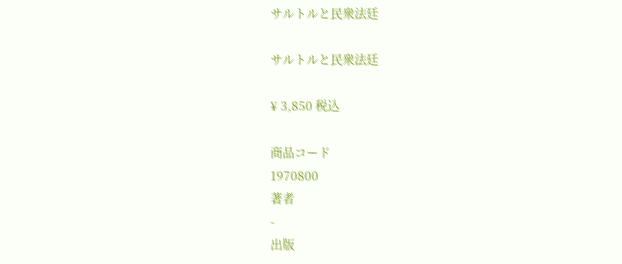サルトルと民衆法廷

サルトルと民衆法廷

¥ 3,850 税込

商品コード
1970800
著者
-
出版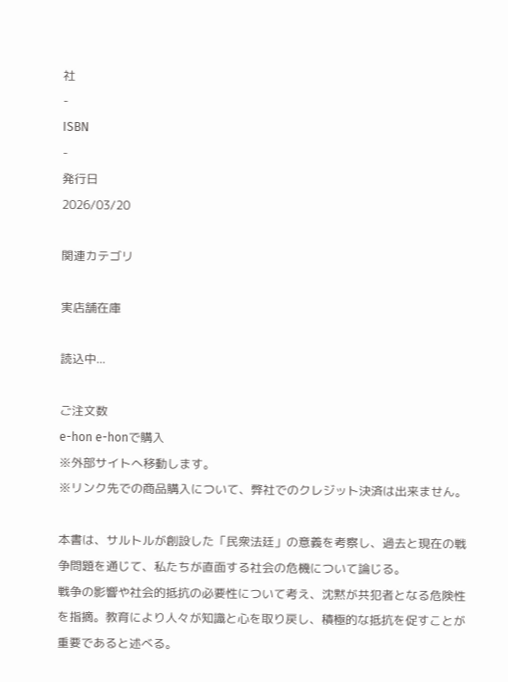社
-
ISBN
-
発行日
2026/03/20

関連カテゴリ

実店舗在庫

読込中...

ご注文数
e-hon e-honで購入
※外部サイトへ移動します。
※リンク先での商品購入について、弊社でのクレジット決済は出来ません。

本書は、サルトルが創設した「民衆法廷」の意義を考察し、過去と現在の戦争問題を通じて、私たちが直面する社会の危機について論じる。
戦争の影響や社会的抵抗の必要性について考え、沈黙が共犯者となる危険性を指摘。教育により人々が知識と心を取り戻し、積極的な抵抗を促すことが重要であると述べる。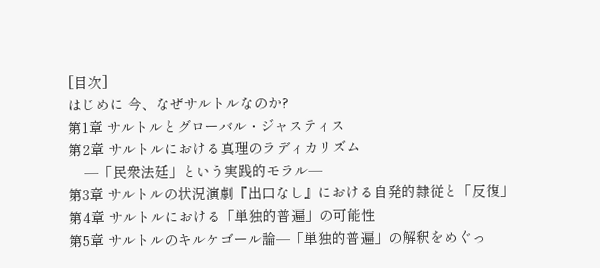[目次]
はじめに 今、なぜサルトルなのか?
第1章 サルトルとグローバル・ジャスティス
第2章 サルトルにおける真理のラディカリズム
    ─「民衆法廷」という実践的モラル─
第3章 サルトルの状況演劇『出口なし』における自発的隷従と「反復」
第4章 サルトルにおける「単独的普遍」の可能性
第5章 サルトルのキルケゴール論─「単独的普遍」の解釈をめぐっ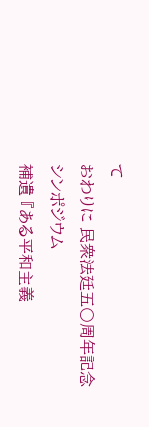て
おわりに 民衆法廷五〇周年記念シンポジウム
補遺 『ある平和主義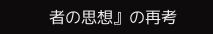者の思想』の再考